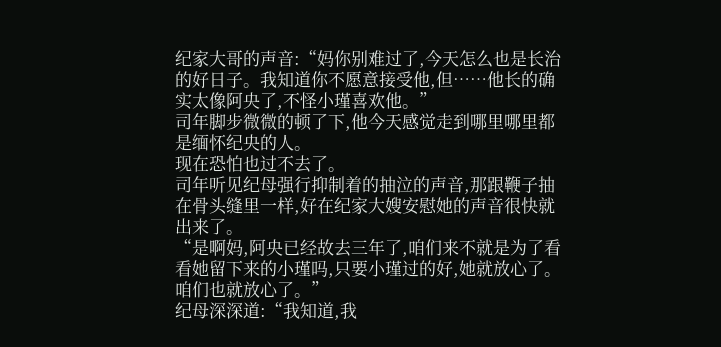纪家大哥的声音:“妈你别难过了,今天怎么也是长治的好日子。我知道你不愿意接受他,但……他长的确实太像阿央了,不怪小瑾喜欢他。”
司年脚步微微的顿了下,他今天感觉走到哪里哪里都是缅怀纪央的人。
现在恐怕也过不去了。
司年听见纪母强行抑制着的抽泣的声音,那跟鞭子抽在骨头缝里一样,好在纪家大嫂安慰她的声音很快就出来了。
“是啊妈,阿央已经故去三年了,咱们来不就是为了看看她留下来的小瑾吗,只要小瑾过的好,她就放心了。咱们也就放心了。”
纪母深深道:“我知道,我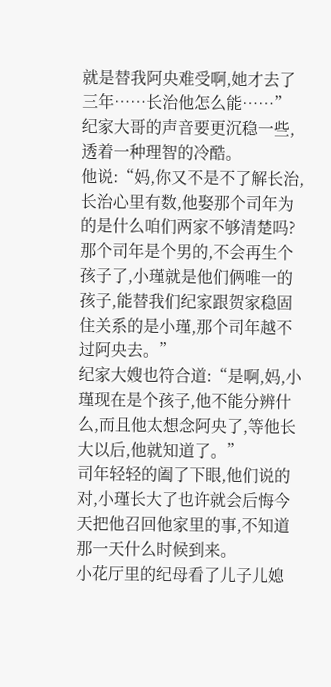就是替我阿央难受啊,她才去了三年……长治他怎么能……”
纪家大哥的声音要更沉稳一些,透着一种理智的冷酷。
他说:“妈,你又不是不了解长治,长治心里有数,他娶那个司年为的是什么咱们两家不够清楚吗?那个司年是个男的,不会再生个孩子了,小瑾就是他们俩唯一的孩子,能替我们纪家跟贺家稳固住关系的是小瑾,那个司年越不过阿央去。”
纪家大嫂也符合道:“是啊,妈,小瑾现在是个孩子,他不能分辨什么,而且他太想念阿央了,等他长大以后,他就知道了。”
司年轻轻的阖了下眼,他们说的对,小瑾长大了也许就会后悔今天把他召回他家里的事,不知道那一天什么时候到来。
小花厅里的纪母看了儿子儿媳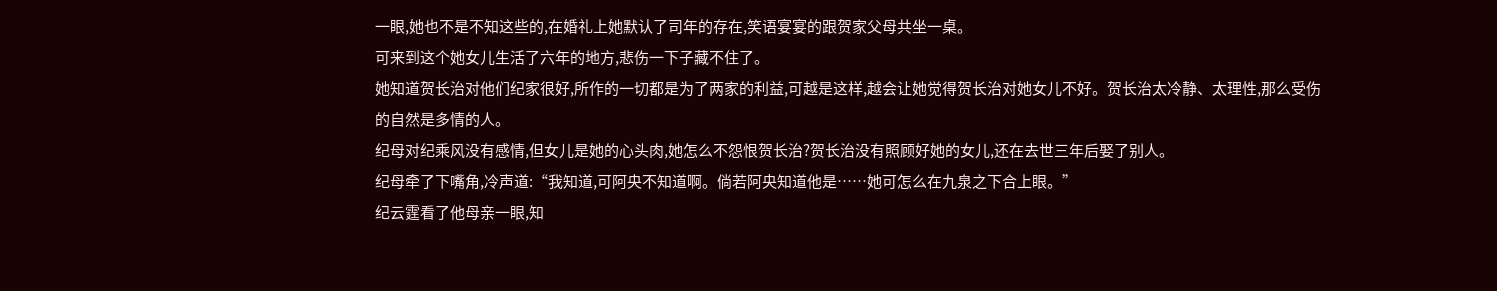一眼,她也不是不知这些的,在婚礼上她默认了司年的存在,笑语宴宴的跟贺家父母共坐一桌。
可来到这个她女儿生活了六年的地方,悲伤一下子藏不住了。
她知道贺长治对他们纪家很好,所作的一切都是为了两家的利益,可越是这样,越会让她觉得贺长治对她女儿不好。贺长治太冷静、太理性,那么受伤的自然是多情的人。
纪母对纪乘风没有感情,但女儿是她的心头肉,她怎么不怨恨贺长治?贺长治没有照顾好她的女儿,还在去世三年后娶了别人。
纪母牵了下嘴角,冷声道:“我知道,可阿央不知道啊。倘若阿央知道他是……她可怎么在九泉之下合上眼。”
纪云霆看了他母亲一眼,知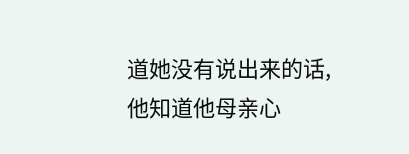道她没有说出来的话,他知道他母亲心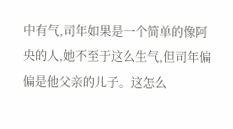中有气,司年如果是一个简单的像阿央的人,她不至于这么生气,但司年偏偏是他父亲的儿子。这怎么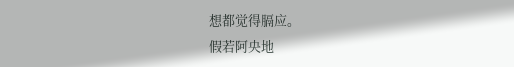想都觉得膈应。
假若阿央地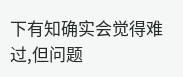下有知确实会觉得难过,但问题